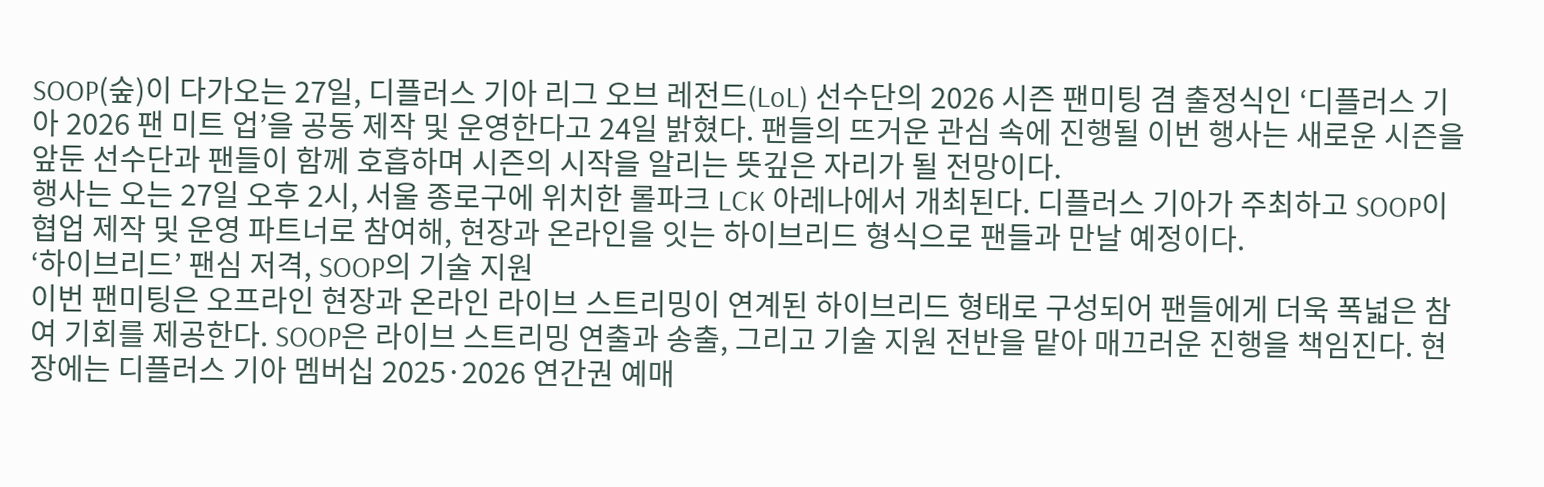SOOP(숲)이 다가오는 27일, 디플러스 기아 리그 오브 레전드(LoL) 선수단의 2026 시즌 팬미팅 겸 출정식인 ‘디플러스 기아 2026 팬 미트 업’을 공동 제작 및 운영한다고 24일 밝혔다. 팬들의 뜨거운 관심 속에 진행될 이번 행사는 새로운 시즌을 앞둔 선수단과 팬들이 함께 호흡하며 시즌의 시작을 알리는 뜻깊은 자리가 될 전망이다.
행사는 오는 27일 오후 2시, 서울 종로구에 위치한 롤파크 LCK 아레나에서 개최된다. 디플러스 기아가 주최하고 SOOP이 협업 제작 및 운영 파트너로 참여해, 현장과 온라인을 잇는 하이브리드 형식으로 팬들과 만날 예정이다.
‘하이브리드’ 팬심 저격, SOOP의 기술 지원
이번 팬미팅은 오프라인 현장과 온라인 라이브 스트리밍이 연계된 하이브리드 형태로 구성되어 팬들에게 더욱 폭넓은 참여 기회를 제공한다. SOOP은 라이브 스트리밍 연출과 송출, 그리고 기술 지원 전반을 맡아 매끄러운 진행을 책임진다. 현장에는 디플러스 기아 멤버십 2025·2026 연간권 예매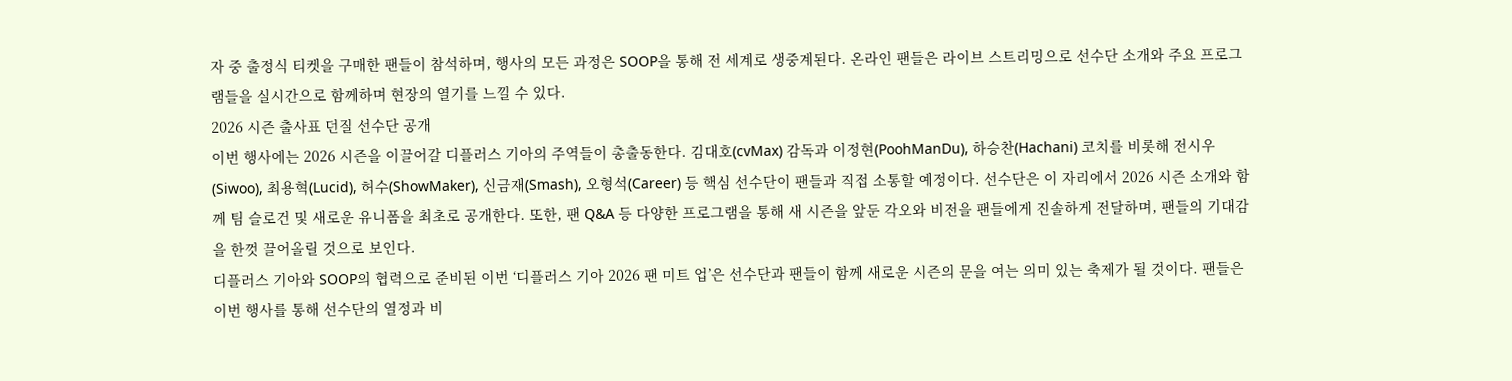자 중 출정식 티켓을 구매한 팬들이 참석하며, 행사의 모든 과정은 SOOP을 통해 전 세계로 생중계된다. 온라인 팬들은 라이브 스트리밍으로 선수단 소개와 주요 프로그램들을 실시간으로 함께하며 현장의 열기를 느낄 수 있다.
2026 시즌 출사표 던질 선수단 공개
이번 행사에는 2026 시즌을 이끌어갈 디플러스 기아의 주역들이 총출동한다. 김대호(cvMax) 감독과 이정현(PoohManDu), 하승찬(Hachani) 코치를 비롯해 전시우(Siwoo), 최용혁(Lucid), 허수(ShowMaker), 신금재(Smash), 오형석(Career) 등 핵심 선수단이 팬들과 직접 소통할 예정이다. 선수단은 이 자리에서 2026 시즌 소개와 함께 팀 슬로건 및 새로운 유니폼을 최초로 공개한다. 또한, 팬 Q&A 등 다양한 프로그램을 통해 새 시즌을 앞둔 각오와 비전을 팬들에게 진솔하게 전달하며, 팬들의 기대감을 한껏 끌어올릴 것으로 보인다.
디플러스 기아와 SOOP의 협력으로 준비된 이번 ‘디플러스 기아 2026 팬 미트 업’은 선수단과 팬들이 함께 새로운 시즌의 문을 여는 의미 있는 축제가 될 것이다. 팬들은 이번 행사를 통해 선수단의 열정과 비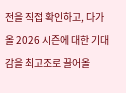전을 직접 확인하고, 다가올 2026 시즌에 대한 기대감을 최고조로 끌어올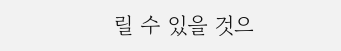릴 수 있을 것으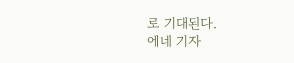로 기대된다.
에네 기자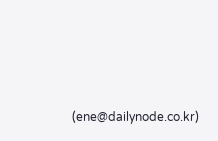(ene@dailynode.co.kr)